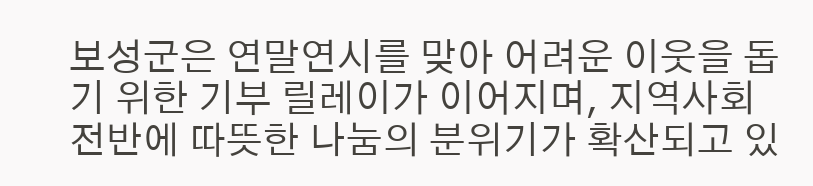보성군은 연말연시를 맞아 어려운 이웃을 돕기 위한 기부 릴레이가 이어지며, 지역사회 전반에 따뜻한 나눔의 분위기가 확산되고 있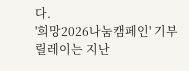다.
'희망2026나눔캠페인' 기부 릴레이는 지난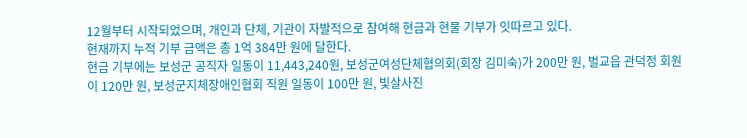12월부터 시작되었으며, 개인과 단체, 기관이 자발적으로 참여해 현금과 현물 기부가 잇따르고 있다.
현재까지 누적 기부 금액은 총 1억 384만 원에 달한다.
현금 기부에는 보성군 공직자 일동이 11,443,240원, 보성군여성단체협의회(회장 김미숙)가 200만 원, 벌교읍 관덕정 회원이 120만 원, 보성군지체장애인협회 직원 일동이 100만 원, 빛살사진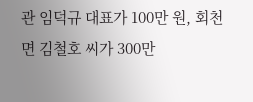관 임덕규 대표가 100만 원, 회천면 김철호 씨가 300만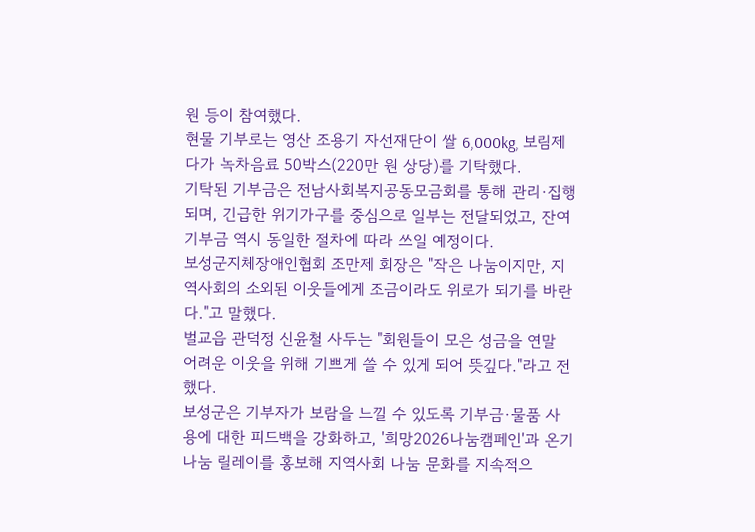원 등이 참여했다.
현물 기부로는 영산 조용기 자선재단이 쌀 6,000kg, 보림제다가 녹차음료 50박스(220만 원 상당)를 기탁했다.
기탁된 기부금은 전남사회복지공동모금회를 통해 관리·집행되며, 긴급한 위기가구를 중심으로 일부는 전달되었고, 잔여 기부금 역시 동일한 절차에 따라 쓰일 예정이다.
보성군지체장애인협회 조만제 회장은 "작은 나눔이지만, 지역사회의 소외된 이웃들에게 조금이라도 위로가 되기를 바란다."고 말했다.
벌교읍 관덕정 신윤철 사두는 "회원들이 모은 성금을 연말 어려운 이웃을 위해 기쁘게 쓸 수 있게 되어 뜻깊다."라고 전했다.
보성군은 기부자가 보람을 느낄 수 있도록 기부금·물품 사용에 대한 피드백을 강화하고, '희망2026나눔캠페인'과 온기 나눔 릴레이를 홍보해 지역사회 나눔 문화를 지속적으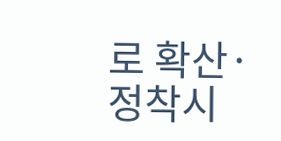로 확산·정착시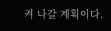켜 나갈 계획이다.